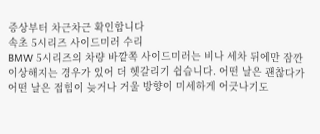증상부터 차근차근 확인합니다
속초 5시리즈 사이드미러 수리
BMW 5시리즈의 차량 바깥쪽 사이드미러는 비나 세차 뒤에만 잠깐 이상해지는 경우가 있어 더 헷갈리기 쉽습니다. 어떤 날은 괜찮다가 어떤 날은 접힘이 늦거나 거울 방향이 미세하게 어긋나기도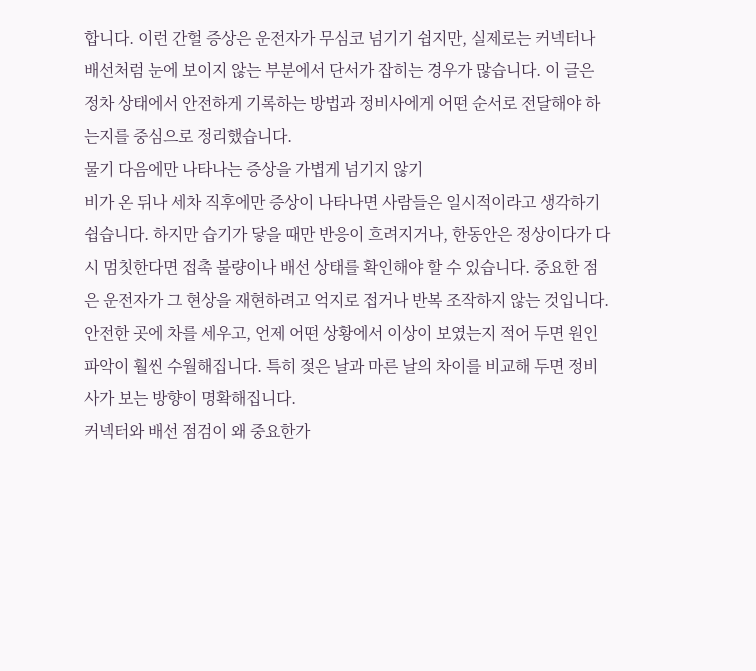합니다. 이런 간헐 증상은 운전자가 무심코 넘기기 쉽지만, 실제로는 커넥터나 배선처럼 눈에 보이지 않는 부분에서 단서가 잡히는 경우가 많습니다. 이 글은 정차 상태에서 안전하게 기록하는 방법과 정비사에게 어떤 순서로 전달해야 하는지를 중심으로 정리했습니다.
물기 다음에만 나타나는 증상을 가볍게 넘기지 않기
비가 온 뒤나 세차 직후에만 증상이 나타나면 사람들은 일시적이라고 생각하기 쉽습니다. 하지만 습기가 닿을 때만 반응이 흐려지거나, 한동안은 정상이다가 다시 멈칫한다면 접촉 불량이나 배선 상태를 확인해야 할 수 있습니다. 중요한 점은 운전자가 그 현상을 재현하려고 억지로 접거나 반복 조작하지 않는 것입니다. 안전한 곳에 차를 세우고, 언제 어떤 상황에서 이상이 보였는지 적어 두면 원인 파악이 훨씬 수월해집니다. 특히 젖은 날과 마른 날의 차이를 비교해 두면 정비사가 보는 방향이 명확해집니다.
커넥터와 배선 점검이 왜 중요한가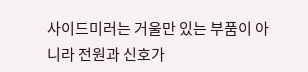사이드미러는 거울만 있는 부품이 아니라 전원과 신호가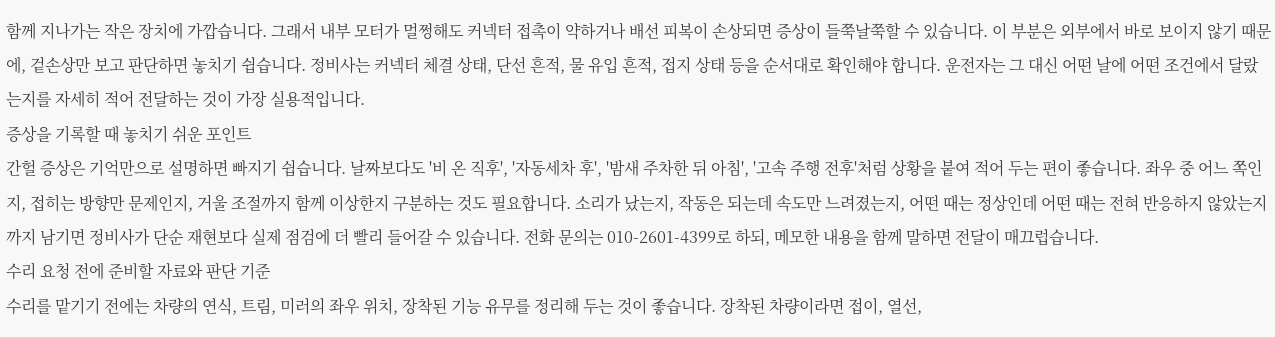함께 지나가는 작은 장치에 가깝습니다. 그래서 내부 모터가 멀쩡해도 커넥터 접촉이 약하거나 배선 피복이 손상되면 증상이 들쭉날쭉할 수 있습니다. 이 부분은 외부에서 바로 보이지 않기 때문에, 겉손상만 보고 판단하면 놓치기 쉽습니다. 정비사는 커넥터 체결 상태, 단선 흔적, 물 유입 흔적, 접지 상태 등을 순서대로 확인해야 합니다. 운전자는 그 대신 어떤 날에 어떤 조건에서 달랐는지를 자세히 적어 전달하는 것이 가장 실용적입니다.
증상을 기록할 때 놓치기 쉬운 포인트
간헐 증상은 기억만으로 설명하면 빠지기 쉽습니다. 날짜보다도 '비 온 직후', '자동세차 후', '밤새 주차한 뒤 아침', '고속 주행 전후'처럼 상황을 붙여 적어 두는 편이 좋습니다. 좌우 중 어느 쪽인지, 접히는 방향만 문제인지, 거울 조절까지 함께 이상한지 구분하는 것도 필요합니다. 소리가 났는지, 작동은 되는데 속도만 느려졌는지, 어떤 때는 정상인데 어떤 때는 전혀 반응하지 않았는지까지 남기면 정비사가 단순 재현보다 실제 점검에 더 빨리 들어갈 수 있습니다. 전화 문의는 010-2601-4399로 하되, 메모한 내용을 함께 말하면 전달이 매끄럽습니다.
수리 요청 전에 준비할 자료와 판단 기준
수리를 맡기기 전에는 차량의 연식, 트림, 미러의 좌우 위치, 장착된 기능 유무를 정리해 두는 것이 좋습니다. 장착된 차량이라면 접이, 열선,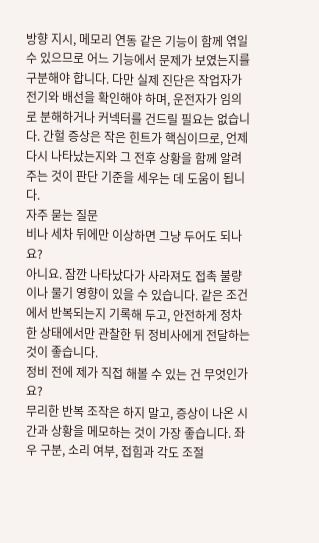방향 지시, 메모리 연동 같은 기능이 함께 엮일 수 있으므로 어느 기능에서 문제가 보였는지를 구분해야 합니다. 다만 실제 진단은 작업자가 전기와 배선을 확인해야 하며, 운전자가 임의로 분해하거나 커넥터를 건드릴 필요는 없습니다. 간헐 증상은 작은 힌트가 핵심이므로, 언제 다시 나타났는지와 그 전후 상황을 함께 알려주는 것이 판단 기준을 세우는 데 도움이 됩니다.
자주 묻는 질문
비나 세차 뒤에만 이상하면 그냥 두어도 되나요?
아니요. 잠깐 나타났다가 사라져도 접촉 불량이나 물기 영향이 있을 수 있습니다. 같은 조건에서 반복되는지 기록해 두고, 안전하게 정차한 상태에서만 관찰한 뒤 정비사에게 전달하는 것이 좋습니다.
정비 전에 제가 직접 해볼 수 있는 건 무엇인가요?
무리한 반복 조작은 하지 말고, 증상이 나온 시간과 상황을 메모하는 것이 가장 좋습니다. 좌우 구분, 소리 여부, 접힘과 각도 조절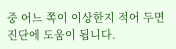중 어느 쪽이 이상한지 적어 두면 진단에 도움이 됩니다.